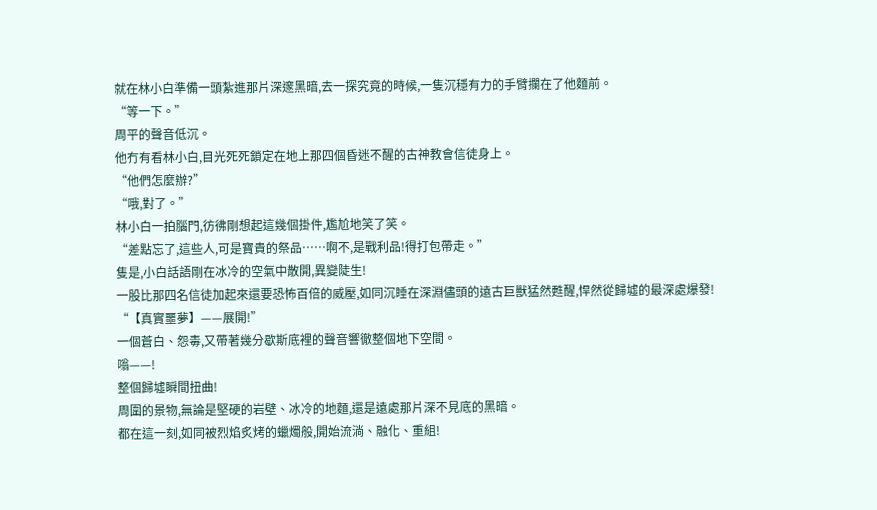就在林小白準備一頭紮進那片深邃黑暗,去一探究竟的時候,一隻沉穩有力的手臂攔在了他麵前。
“等一下。”
周平的聲音低沉。
他冇有看林小白,目光死死鎖定在地上那四個昏迷不醒的古神教會信徒身上。
“他們怎麼辦?”
“哦,對了。”
林小白一拍腦門,彷彿剛想起這幾個掛件,尷尬地笑了笑。
“差點忘了,這些人,可是寶貴的祭品……啊不,是戰利品!得打包帶走。”
隻是,小白話語剛在冰冷的空氣中散開,異變陡生!
一股比那四名信徒加起來還要恐怖百倍的威壓,如同沉睡在深淵儘頭的遠古巨獸猛然甦醒,悍然從歸墟的最深處爆發!
“【真實噩夢】——展開!”
一個蒼白、怨毒,又帶著幾分歇斯底裡的聲音響徹整個地下空間。
嗡——!
整個歸墟瞬間扭曲!
周圍的景物,無論是堅硬的岩壁、冰冷的地麵,還是遠處那片深不見底的黑暗。
都在這一刻,如同被烈焰炙烤的蠟燭般,開始流淌、融化、重組!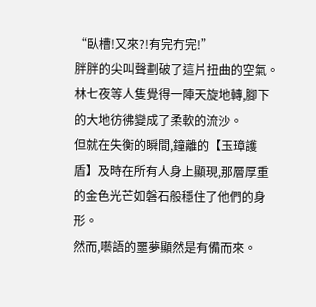“臥槽!又來?!有完冇完!”
胖胖的尖叫聲劃破了這片扭曲的空氣。
林七夜等人隻覺得一陣天旋地轉,腳下的大地彷彿變成了柔軟的流沙。
但就在失衡的瞬間,鐘離的【玉璋護盾】及時在所有人身上顯現,那層厚重的金色光芒如磐石般穩住了他們的身形。
然而,囈語的噩夢顯然是有備而來。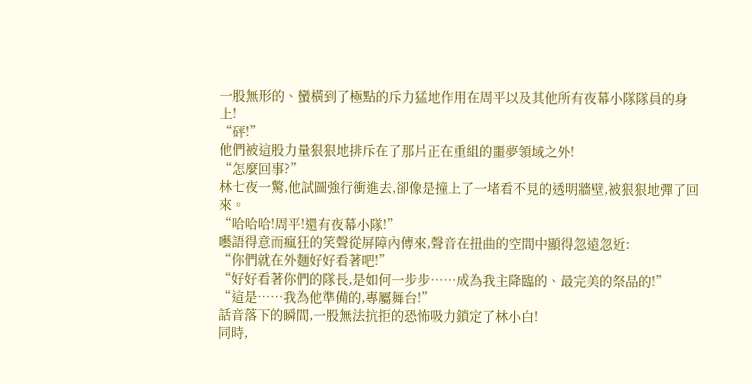一股無形的、蠻橫到了極點的斥力猛地作用在周平以及其他所有夜幕小隊隊員的身上!
“砰!”
他們被這股力量狠狠地排斥在了那片正在重組的噩夢領域之外!
“怎麼回事?”
林七夜一驚,他試圖強行衝進去,卻像是撞上了一堵看不見的透明牆壁,被狠狠地彈了回來。
“哈哈哈!周平!還有夜幕小隊!”
囈語得意而瘋狂的笑聲從屏障內傳來,聲音在扭曲的空間中顯得忽遠忽近:
“你們就在外麵好好看著吧!”
“好好看著你們的隊長,是如何一步步……成為我主降臨的、最完美的祭品的!”
“這是……我為他準備的,專屬舞台!”
話音落下的瞬間,一股無法抗拒的恐怖吸力鎖定了林小白!
同時,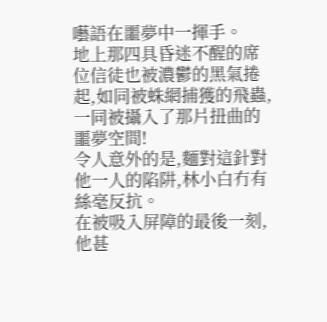囈語在噩夢中一揮手。
地上那四具昏迷不醒的席位信徒也被濃鬱的黑氣捲起,如同被蛛網捕獲的飛蟲,一同被攝入了那片扭曲的噩夢空間!
令人意外的是,麵對這針對他一人的陷阱,林小白冇有絲毫反抗。
在被吸入屏障的最後一刻,他甚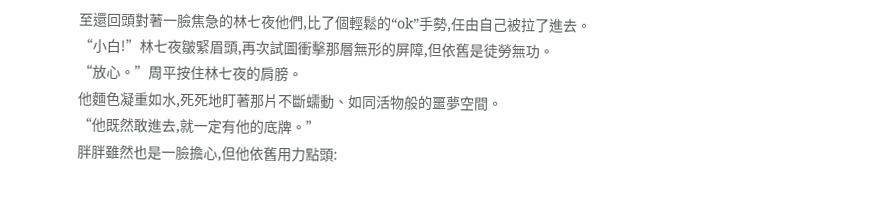至還回頭對著一臉焦急的林七夜他們,比了個輕鬆的“ok”手勢,任由自己被拉了進去。
“小白!”林七夜皺緊眉頭,再次試圖衝擊那層無形的屏障,但依舊是徒勞無功。
“放心。”周平按住林七夜的肩膀。
他麵色凝重如水,死死地盯著那片不斷蠕動、如同活物般的噩夢空間。
“他既然敢進去,就一定有他的底牌。”
胖胖雖然也是一臉擔心,但他依舊用力點頭: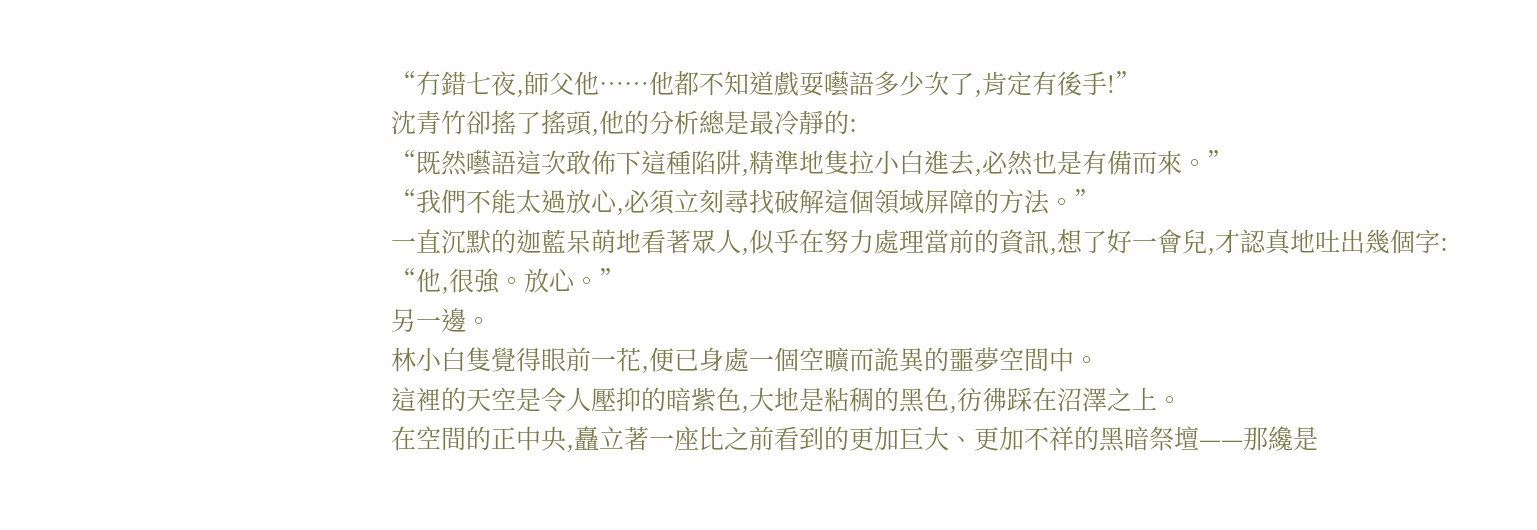“冇錯七夜,師父他……他都不知道戲耍囈語多少次了,肯定有後手!”
沈青竹卻搖了搖頭,他的分析總是最冷靜的:
“既然囈語這次敢佈下這種陷阱,精準地隻拉小白進去,必然也是有備而來。”
“我們不能太過放心,必須立刻尋找破解這個領域屏障的方法。”
一直沉默的迦藍呆萌地看著眾人,似乎在努力處理當前的資訊,想了好一會兒,才認真地吐出幾個字:
“他,很強。放心。”
另一邊。
林小白隻覺得眼前一花,便已身處一個空曠而詭異的噩夢空間中。
這裡的天空是令人壓抑的暗紫色,大地是粘稠的黑色,彷彿踩在沼澤之上。
在空間的正中央,矗立著一座比之前看到的更加巨大、更加不祥的黑暗祭壇——那纔是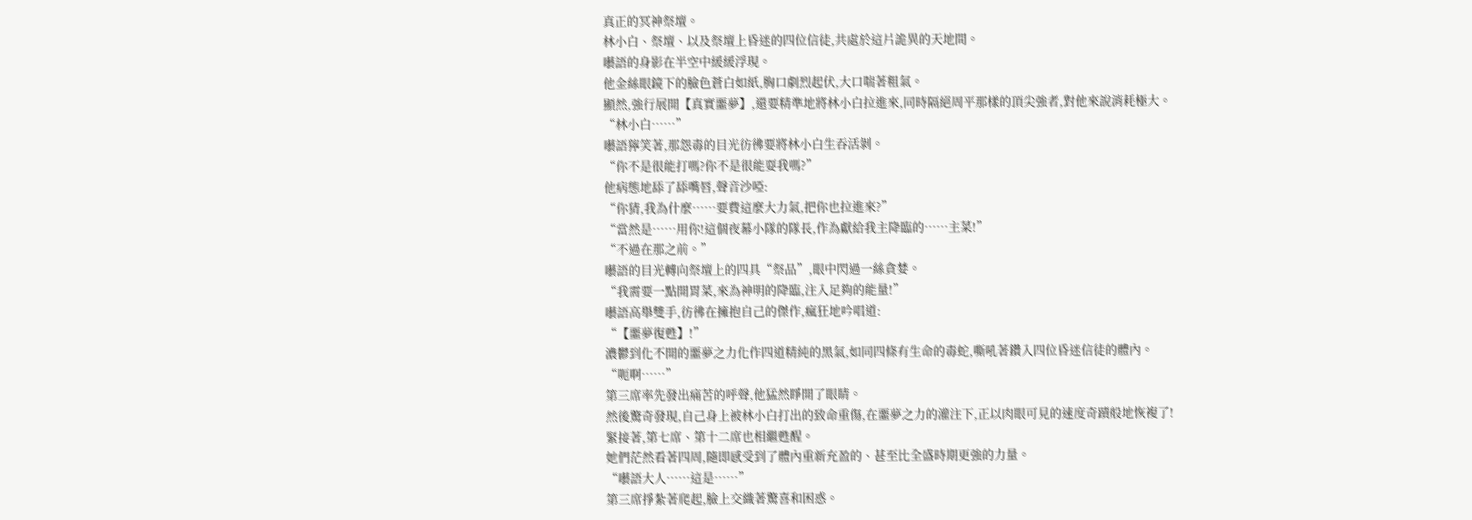真正的冥神祭壇。
林小白、祭壇、以及祭壇上昏迷的四位信徒,共處於這片詭異的天地間。
囈語的身影在半空中緩緩浮現。
他金絲眼鏡下的臉色蒼白如紙,胸口劇烈起伏,大口喘著粗氣。
顯然,強行展開【真實噩夢】,還要精準地將林小白拉進來,同時隔絕周平那樣的頂尖強者,對他來說消耗極大。
“林小白……”
囈語獰笑著,那怨毒的目光彷彿要將林小白生吞活剝。
“你不是很能打嗎?你不是很能耍我嗎?”
他病態地舔了舔嘴唇,聲音沙啞:
“你猜,我為什麼……要費這麼大力氣,把你也拉進來?”
“當然是……用你!這個夜幕小隊的隊長,作為獻給我主降臨的……主菜!”
“不過在那之前。”
囈語的目光轉向祭壇上的四具“祭品”,眼中閃過一絲貪婪。
“我需要一點開胃菜,來為神明的降臨,注入足夠的能量!”
囈語高舉雙手,彷彿在擁抱自己的傑作,瘋狂地吟唱道:
“【噩夢復甦】!”
濃鬱到化不開的噩夢之力化作四道精純的黑氣,如同四條有生命的毒蛇,嘶吼著鑽入四位昏迷信徒的體內。
“呃啊……”
第三席率先發出痛苦的呼聲,他猛然睜開了眼睛。
然後驚奇發現,自己身上被林小白打出的致命重傷,在噩夢之力的灌注下,正以肉眼可見的速度奇蹟般地恢複了!
緊接著,第七席、第十二席也相繼甦醒。
她們茫然看著四周,隨即感受到了體內重新充盈的、甚至比全盛時期更強的力量。
“囈語大人……這是……”
第三席掙紮著爬起,臉上交織著驚喜和困惑。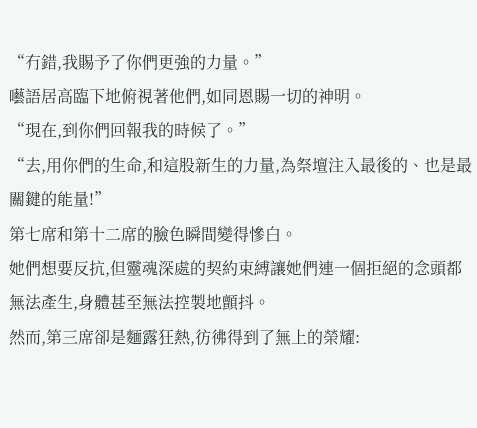“冇錯,我賜予了你們更強的力量。”
囈語居高臨下地俯視著他們,如同恩賜一切的神明。
“現在,到你們回報我的時候了。”
“去,用你們的生命,和這股新生的力量,為祭壇注入最後的、也是最關鍵的能量!”
第七席和第十二席的臉色瞬間變得慘白。
她們想要反抗,但靈魂深處的契約束縛讓她們連一個拒絕的念頭都無法產生,身體甚至無法控製地顫抖。
然而,第三席卻是麵露狂熱,彷彿得到了無上的榮耀: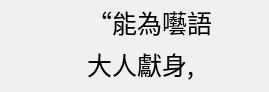“能為囈語大人獻身,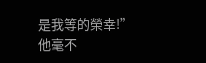是我等的榮幸!”
他毫不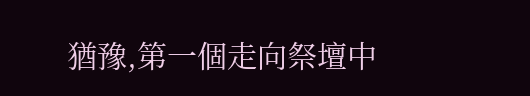猶豫,第一個走向祭壇中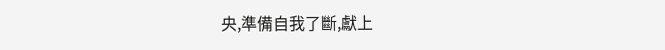央,準備自我了斷,獻上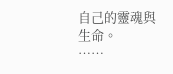自己的靈魂與生命。
……